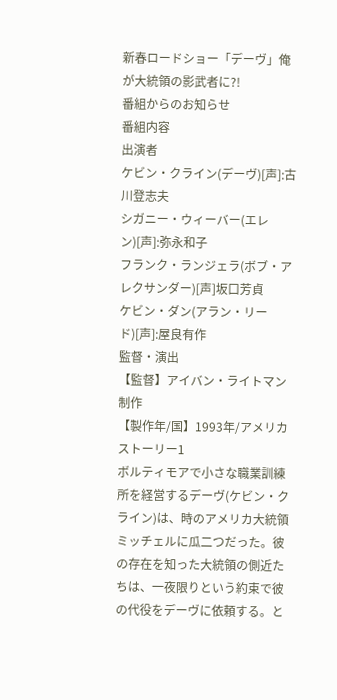新春ロードショー「デーヴ」俺が大統領の影武者に?!
番組からのお知らせ
番組内容
出演者
ケビン・クライン(デーヴ)[声]:古川登志夫
シガニー・ウィーバー(エレン)[声]:弥永和子
フランク・ランジェラ(ボブ・アレクサンダー)[声]坂口芳貞
ケビン・ダン(アラン・リード)[声]:屋良有作
監督・演出
【監督】アイバン・ライトマン
制作
【製作年/国】1993年/アメリカ
ストーリー1
ボルティモアで小さな職業訓練所を経営するデーヴ(ケビン・クライン)は、時のアメリカ大統領ミッチェルに瓜二つだった。彼の存在を知った大統領の側近たちは、一夜限りという約束で彼の代役をデーヴに依頼する。と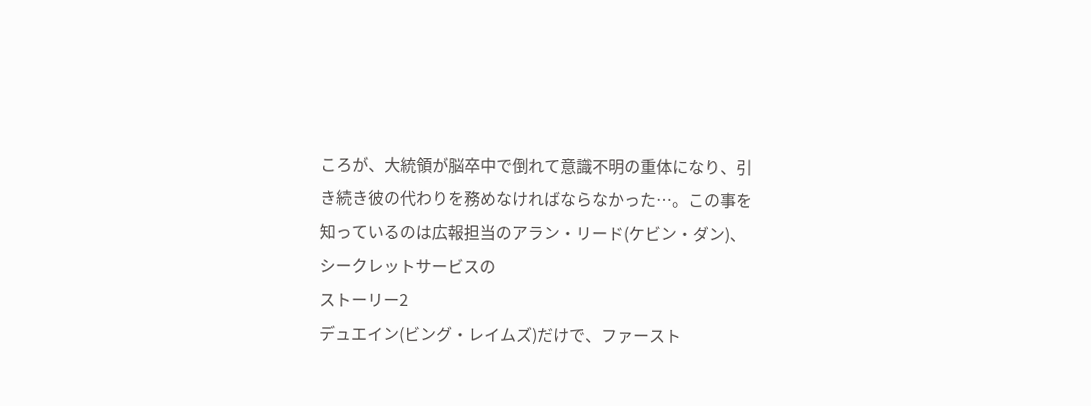ころが、大統領が脳卒中で倒れて意識不明の重体になり、引き続き彼の代わりを務めなければならなかった…。この事を知っているのは広報担当のアラン・リード(ケビン・ダン)、シークレットサービスの
ストーリー2
デュエイン(ビング・レイムズ)だけで、ファースト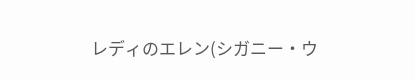レディのエレン(シガニー・ウ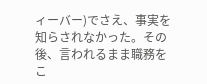ィーバー)でさえ、事実を知らされなかった。その後、言われるまま職務をこ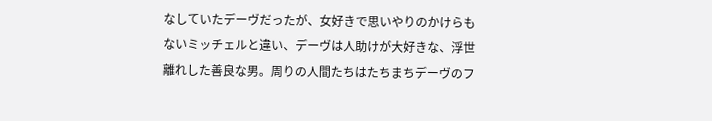なしていたデーヴだったが、女好きで思いやりのかけらもないミッチェルと違い、デーヴは人助けが大好きな、浮世離れした善良な男。周りの人間たちはたちまちデーヴのフ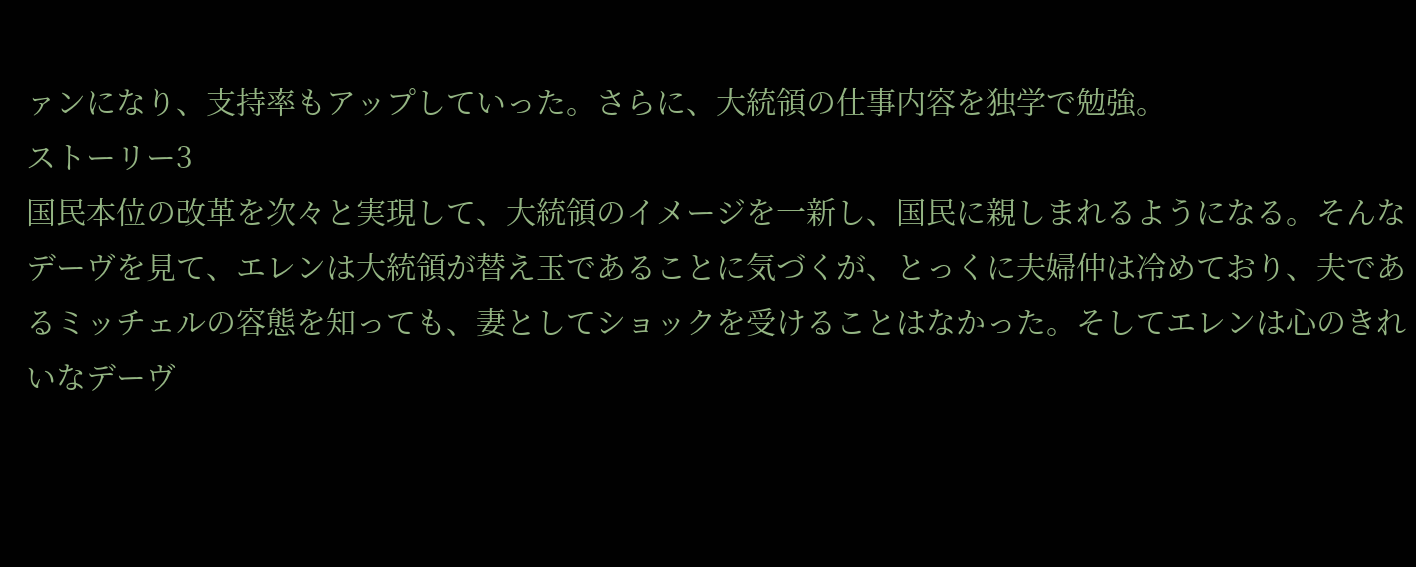ァンになり、支持率もアップしていった。さらに、大統領の仕事内容を独学で勉強。
ストーリー3
国民本位の改革を次々と実現して、大統領のイメージを一新し、国民に親しまれるようになる。そんなデーヴを見て、エレンは大統領が替え玉であることに気づくが、とっくに夫婦仲は冷めており、夫であるミッチェルの容態を知っても、妻としてショックを受けることはなかった。そしてエレンは心のきれいなデーヴ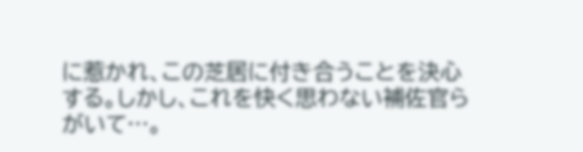に惹かれ、この芝居に付き合うことを決心する。しかし、これを快く思わない補佐官らがいて…。